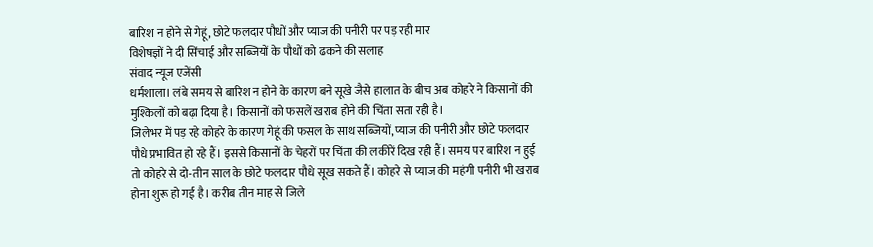बारिश न होने से गेहूं, छोटे फलदार पौधों और प्याज की पनीरी पर पड़ रही मार
विशेषज्ञों ने दी सिंचाई और सब्जियों के पौधों को ढकने की सलाह
संवाद न्यूज एजेंसी
धर्मशाला। लंबे समय से बारिश न होने के कारण बने सूखे जैसे हालात के बीच अब कोहरे ने किसानों की मुश्किलों को बढ़ा दिया है। किसानों को फसलें खराब होने की चिंता सता रही है।
जिलेभर में पड़ रहे कोहरे के कारण गेहूं की फसल के साथ सब्जियों, प्याज की पनीरी और छोटे फलदार पौधे प्रभावित हो रहे हैं। इससे किसानों के चेहरों पर चिंता की लकीरें दिख रही हैं। समय पर बारिश न हुई तो कोहरे से दो-तीन साल के छोटे फलदार पौधे सूख सकते हैं। कोहरे से प्याज की महंगी पनीरी भी खराब होना शुरू हो गई है। करीब तीन माह से जिले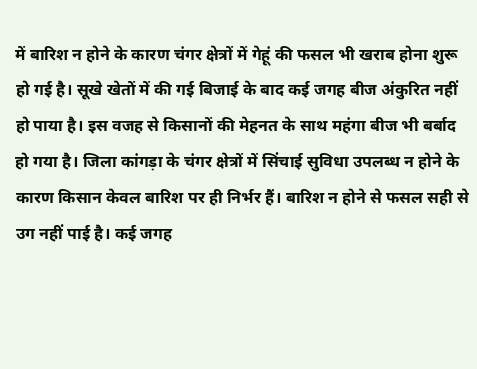में बारिश न होने के कारण चंगर क्षेत्रों में गेहूं की फसल भी खराब होना शुरू हो गई है। सूखे खेतों में की गई बिजाई के बाद कई जगह बीज अंकुरित नहीं हो पाया है। इस वजह से किसानों की मेहनत के साथ महंगा बीज भी बर्बाद हो गया है। जिला कांगड़ा के चंगर क्षेत्रों में सिंचाई सुविधा उपलब्ध न होने के कारण किसान केवल बारिश पर ही निर्भर हैं। बारिश न होने से फसल सही से उग नहीं पाई है। कई जगह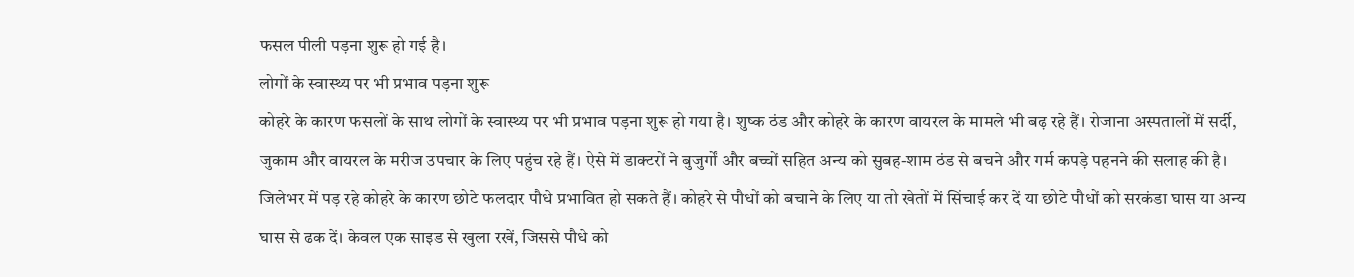फसल पीली पड़ना शुरू हो गई है।
लोगों के स्वास्थ्य पर भी प्रभाव पड़ना शुरू
कोहरे के कारण फसलों के साथ लोगों के स्वास्थ्य पर भी प्रभाव पड़ना शुरू हो गया है। शुष्क ठंड और कोहरे के कारण वायरल के मामले भी बढ़ रहे हैं। रोजाना अस्पतालों में सर्दी, जुकाम और वायरल के मरीज उपचार के लिए पहुंच रहे हैं। ऐसे में डाक्टरों ने बुजुर्गों और बच्चों सहित अन्य को सुबह-शाम ठंड से बचने और गर्म कपड़े पहनने की सलाह की है।
जिलेभर में पड़ रहे कोहरे के कारण छोटे फलदार पौधे प्रभावित हो सकते हैं। कोहरे से पौधों को बचाने के लिए या तो खेतों में सिंचाई कर दें या छोटे पौधों को सरकंडा घास या अन्य घास से ढक दें। केवल एक साइड से खुला रखें, जिससे पौधे को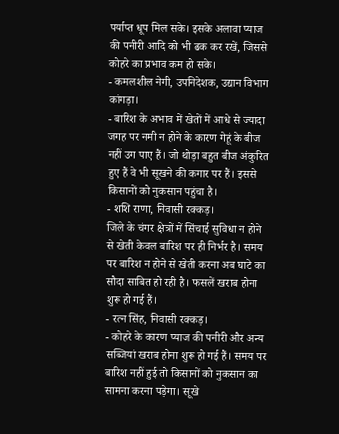पर्याप्त धूप मिल सके। इसके अलावा प्याज की पनीरी आदि को भी ढक कर रखें, जिससे कोहरे का प्रभाव कम हो सके।
- कमलशील नेगी, उपनिदेशक, उद्यान विभाग कांगड़ा।
- बारिश के अभाव में खेतों में आधे से ज्यादा जगह पर नमी न होने के कारण गेहूं के बीज नहीं उग पाए हैं। जो थोड़ा बहुत बीज अंकुरित हुए हैं वे भी सूखने की कगार पर हैं। इससे किसानों को नुकसान पहुंचा है।
- शशि राणा, निवासी रक्कड़।
जिले के चंगर क्षेत्रों में सिंचाई सुविधा न होने से खेती केवल बारिश पर ही निर्भर है। समय पर बारिश न होने से खेती करना अब घाटे का सौदा साबित हो रही है। फसलें खराब होना शुरू हो गई हैं।
- रत्न सिंह, निवासी रक्कड़।
- कोहरे के कारण प्याज की पनीरी और अन्य सब्जियां खराब होना शुरू हो गई हैं। समय पर बारिश नहीं हुई तो किसानों को नुकसान का सामना करना पड़ेगा। सूखे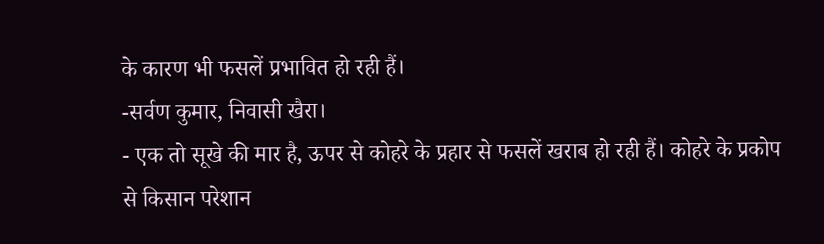के कारण भी फसलें प्रभावित हो रही हैं।
-सर्वण कुमार, निवासी खैरा।
- एक तो सूखे की मार है, ऊपर से कोहरे के प्रहार से फसलें खराब हो रही हैं। कोहरे के प्रकोप से किसान परेशान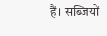हैं। सब्जियों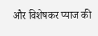और विशेषकर प्याज की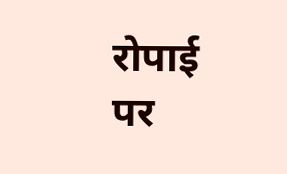रोपाई पर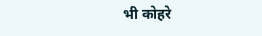भी कोहरे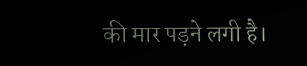की मार पड़ने लगी है।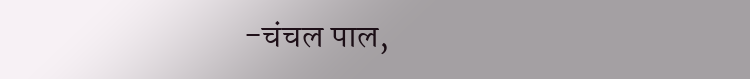-चंचल पाल,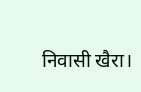निवासी खैरा।